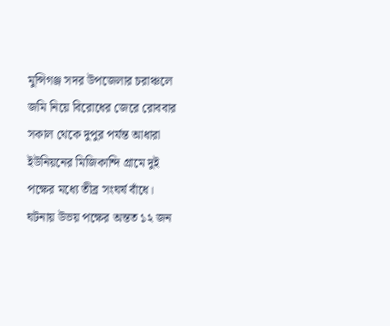মুন্সিগঞ্জ সদর উপজেলার চরাঞ্চলে জমি নিয়ে বিরোধের জেরে রোববার সকাল থেকে দুপুর পর্যন্ত আধারা ইউনিয়নের মিজিকান্দি গ্রামে দুই পক্ষের মধ্যে তীব্র সংঘর্ষ বাঁধে। ঘটনায় উভয় পক্ষের অন্তত ১২ জন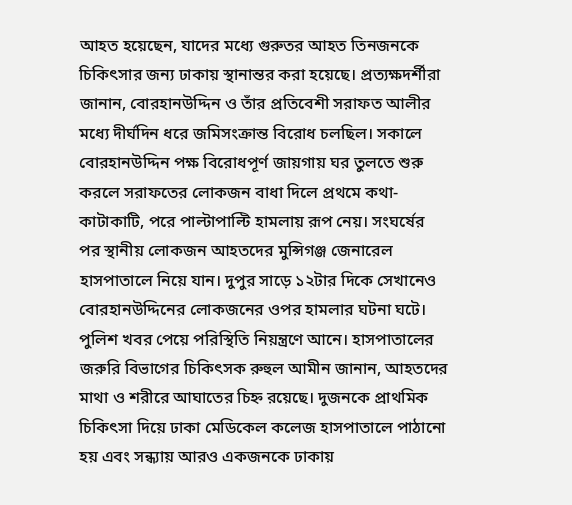আহত হয়েছেন, যাদের মধ্যে গুরুতর আহত তিনজনকে চিকিৎসার জন্য ঢাকায় স্থানান্তর করা হয়েছে। প্রত্যক্ষদর্শীরা জানান, বোরহানউদ্দিন ও তাঁর প্রতিবেশী সরাফত আলীর মধ্যে দীর্ঘদিন ধরে জমিসংক্রান্ত বিরোধ চলছিল। সকালে বোরহানউদ্দিন পক্ষ বিরোধপূর্ণ জায়গায় ঘর তুলতে শুরু করলে সরাফতের লোকজন বাধা দিলে প্রথমে কথা-কাটাকাটি, পরে পাল্টাপাল্টি হামলায় রূপ নেয়। সংঘর্ষের পর স্থানীয় লোকজন আহতদের মুন্সিগঞ্জ জেনারেল হাসপাতালে নিয়ে যান। দুপুর সাড়ে ১২টার দিকে সেখানেও বোরহানউদ্দিনের লোকজনের ওপর হামলার ঘটনা ঘটে। পুলিশ খবর পেয়ে পরিস্থিতি নিয়ন্ত্রণে আনে। হাসপাতালের জরুরি বিভাগের চিকিৎসক রুহুল আমীন জানান, আহতদের মাথা ও শরীরে আঘাতের চিহ্ন রয়েছে। দুজনকে প্রাথমিক চিকিৎসা দিয়ে ঢাকা মেডিকেল কলেজ হাসপাতালে পাঠানো হয় এবং সন্ধ্যায় আরও একজনকে ঢাকায়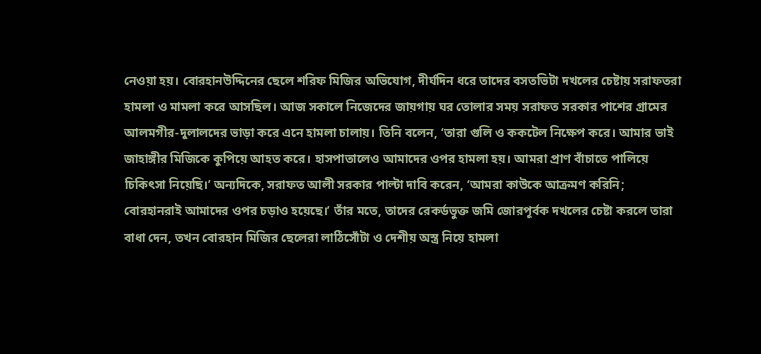নেওয়া হয়। বোরহানউদ্দিনের ছেলে শরিফ মিজির অভিযোগ, দীর্ঘদিন ধরে তাদের বসতভিটা দখলের চেষ্টায় সরাফতরা হামলা ও মামলা করে আসছিল। আজ সকালে নিজেদের জায়গায় ঘর তোলার সময় সরাফত সরকার পাশের গ্রামের আলমগীর-দুলালদের ভাড়া করে এনে হামলা চালায়। তিনি বলেন, ‘তারা গুলি ও ককটেল নিক্ষেপ করে। আমার ভাই জাহাঙ্গীর মিজিকে কুপিয়ে আহত করে। হাসপাতালেও আমাদের ওপর হামলা হয়। আমরা প্রাণ বাঁচাতে পালিয়ে চিকিৎসা নিয়েছি।’ অন্যদিকে, সরাফত আলী সরকার পাল্টা দাবি করেন, ‘আমরা কাউকে আক্রমণ করিনি; বোরহানরাই আমাদের ওপর চড়াও হয়েছে।’ তাঁর মতে, তাদের রেকর্ডভুক্ত জমি জোরপূর্বক দখলের চেষ্টা করলে তারা বাধা দেন, তখন বোরহান মিজির ছেলেরা লাঠিসোঁটা ও দেশীয় অস্ত্র নিয়ে হামলা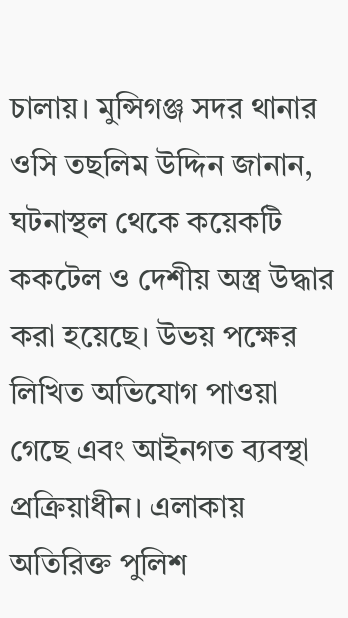চালায়। মুন্সিগঞ্জ সদর থানার ওসি তছলিম উদ্দিন জানান, ঘটনাস্থল থেকে কয়েকটি ককটেল ও দেশীয় অস্ত্র উদ্ধার করা হয়েছে। উভয় পক্ষের লিখিত অভিযোগ পাওয়া গেছে এবং আইনগত ব্যবস্থা প্রক্রিয়াধীন। এলাকায় অতিরিক্ত পুলিশ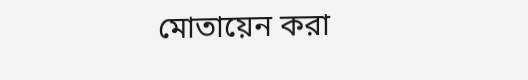মোতায়েন করা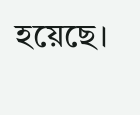হয়েছে।